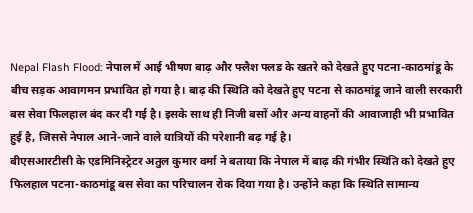Nepal Flash Flood: नेपाल में आई भीषण बाढ़ और फ्लैश फ्लड के खतरे को देखते हुए पटना-काठमांडू के बीच सड़क आवागमन प्रभावित हो गया है। बाढ़ की स्थिति को देखते हुए पटना से काठमांडू जाने वाली सरकारी बस सेवा फिलहाल बंद कर दी गई है। इसके साथ ही निजी बसों और अन्य वाहनों की आवाजाही भी प्रभावित हुई है, जिससे नेपाल आने-जाने वाले यात्रियों की परेशानी बढ़ गई है।
बीएसआरटीसी के एडमिनिस्ट्रेटर अतुल कुमार वर्मा ने बताया कि नेपाल में बाढ़ की गंभीर स्थिति को देखते हुए फिलहाल पटना-काठमांडू बस सेवा का परिचालन रोक दिया गया है। उन्होंने कहा कि स्थिति सामान्य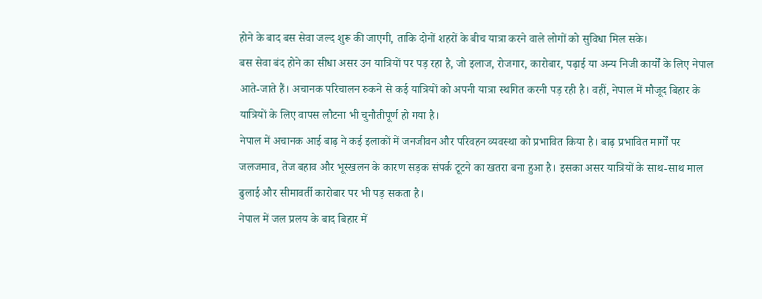होने के बाद बस सेवा जल्द शुरू की जाएगी, ताकि दोनों शहरों के बीच यात्रा करने वाले लोगों को सुविधा मिल सके।
बस सेवा बंद होने का सीधा असर उन यात्रियों पर पड़ रहा है, जो इलाज, रोजगार, कारोबार, पढ़ाई या अन्य निजी कार्यों के लिए नेपाल आते-जाते हैं। अचानक परिचालन रुकने से कई यात्रियों को अपनी यात्रा स्थगित करनी पड़ रही है। वहीं, नेपाल में मौजूद बिहार के यात्रियों के लिए वापस लौटना भी चुनौतीपूर्ण हो गया है।
नेपाल में अचानक आई बाढ़ ने कई इलाकों में जनजीवन और परिवहन व्यवस्था को प्रभावित किया है। बाढ़ प्रभावित मार्गों पर जलजमाव, तेज बहाव और भूस्खलन के कारण सड़क संपर्क टूटने का खतरा बना हुआ है। इसका असर यात्रियों के साथ-साथ माल ढुलाई और सीमावर्ती कारोबार पर भी पड़ सकता है।
नेपाल में जल प्रलय के बाद बिहार में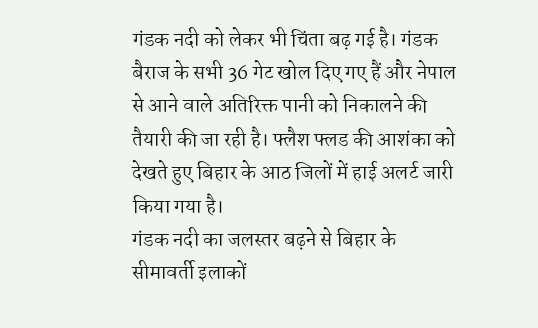गंडक नदी को लेकर भी चिंता बढ़ गई है। गंडक बैराज के सभी 36 गेट खोल दिए गए हैं और नेपाल से आने वाले अतिरिक्त पानी को निकालने की तैयारी की जा रही है। फ्लैश फ्लड की आशंका को देखते हुए बिहार के आठ जिलों में हाई अलर्ट जारी किया गया है।
गंडक नदी का जलस्तर बढ़ने से बिहार के सीमावर्ती इलाकों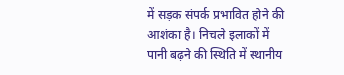में सड़क संपर्क प्रभावित होने की आशंका है। निचले इलाकों में पानी बढ़ने की स्थिति में स्थानीय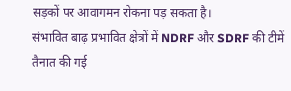सड़कों पर आवागमन रोकना पड़ सकता है।
संभावित बाढ़ प्रभावित क्षेत्रों में NDRF और SDRF की टीमें तैनात की गई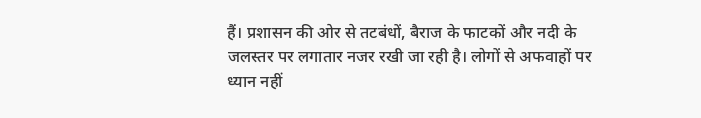हैं। प्रशासन की ओर से तटबंधों, बैराज के फाटकों और नदी के जलस्तर पर लगातार नजर रखी जा रही है। लोगों से अफवाहों पर ध्यान नहीं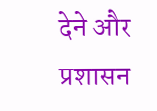देने और प्रशासन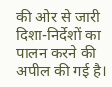की ओर से जारी दिशा-निर्देशों का पालन करने की अपील की गई है।